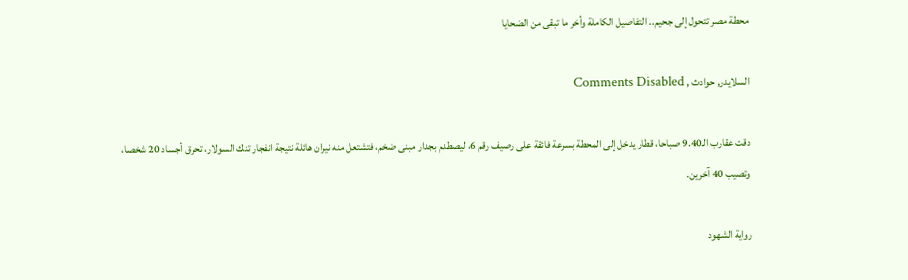محطة مصر تتحول إلى جحيم.. التفاصيل الكاملة وأخر ما تبقى من الضحايا

السلايدر, حوادث , Comments Disabled

دقت عقارب الـ9.40 صباحا، قطار يدخل إلى المحطة بسرعة فائقة على رصيف رقم 6، ليصطدم بجدار مبنى ضخم، فتشتعل منه نيران هائلة نتيجة انفجار تنك السولار، تحرق أجساد 20 شخصا، وتصيب 40 آخرين.

رواية الشهود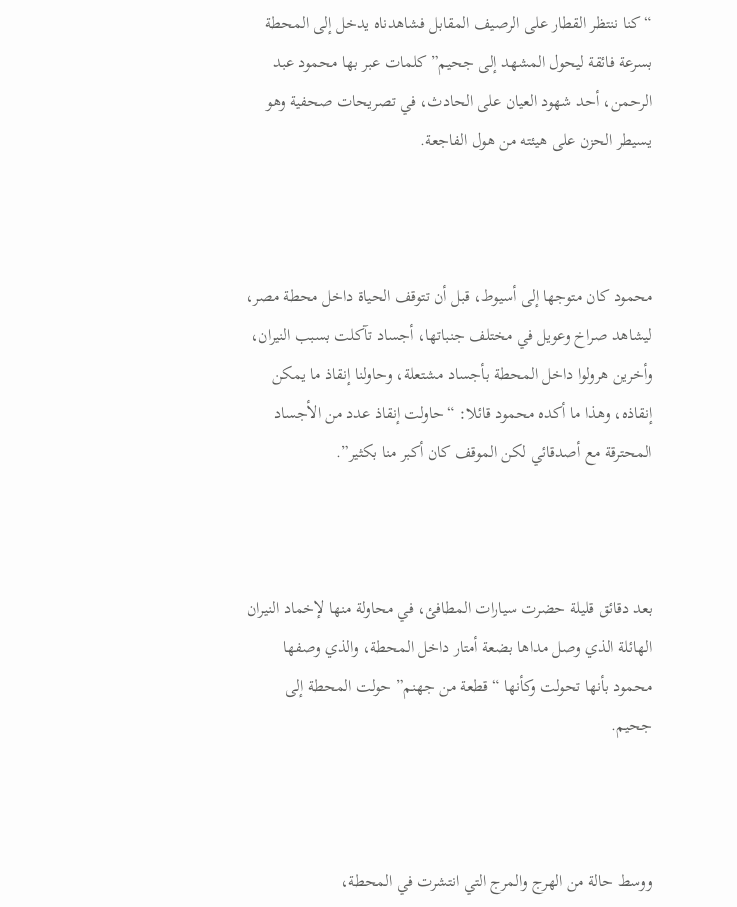“كنا ننتظر القطار على الرصيف المقابل فشاهدناه يدخل إلى المحطة بسرعة فائقة ليحول المشهد إلى جحيم” كلمات عبر بها محمود عبد الرحمن، أحد شهود العيان على الحادث، في تصريحات صحفية وهو يسيطر الحزن على هيئته من هول الفاجعة.



محمود كان متوجها إلى أسيوط، قبل أن تتوقف الحياة داخل محطة مصر، ليشاهد صراخ وعويل في مختلف جنباتها، أجساد تآكلت بسبب النيران، وأخرين هرولوا داخل المحطة بأجساد مشتعلة، وحاولنا إنقاذ ما يمكن إنقاذه، وهذا ما أكده محمود قائلا: “حاولت إنقاذ عدد من الأجساد المحترقة مع أصدقائي لكن الموقف كان أكبر منا بكثير”.



بعد دقائق قليلة حضرت سيارات المطافئ، في محاولة منها لإخماد النيران الهائلة الذي وصل مداها بضعة أمتار داخل المحطة، والذي وصفها محمود بأنها تحولت وكأنها “قطعة من جهنم” حولت المحطة إلى جحيم.



ووسط حالة من الهرج والمرج التي انتشرت في المحطة،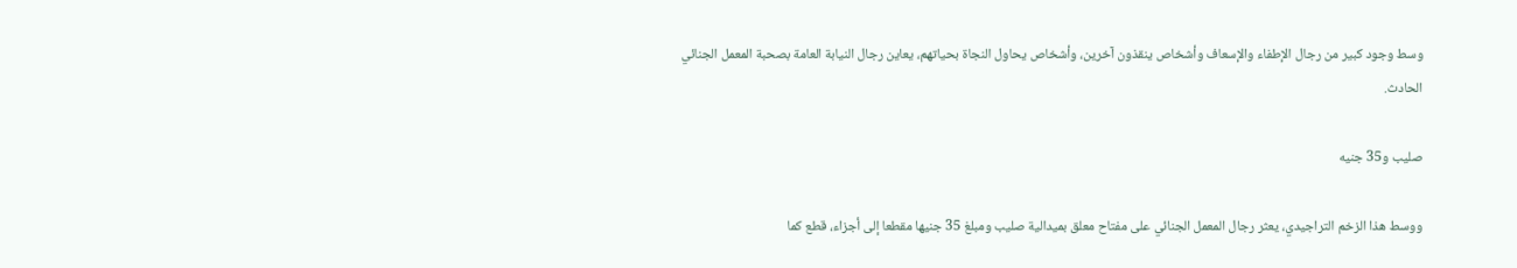وسط وجود كبير من رجال الإطفاء والإسعاف وأشخاص ينقذون آخرين، وأشخاص يحاول النجاة بحياتهم، يعاين رجال النيابة العامة بصحبة المعمل الجنائي الحادث.

صليب و35 جنيه

ووسط هذا الزخم التراجيدي، يعثر رجال المعمل الجنائي على مفتاح معلق بميدالية صليب ومبلغ 35 جنيها مقطعا إلى أجزاء، قطع كما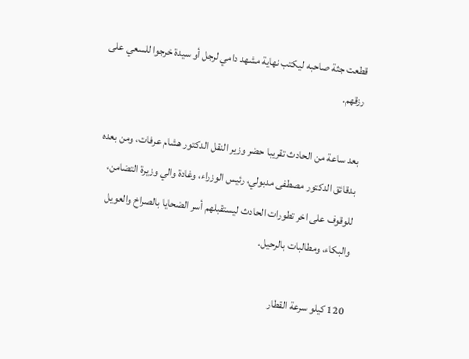قطعت جثة صاحبه ليكتب نهاية مشهد دامي لرجل أو سيدة خرجوا للسعي على رزقهم.

بعد ساعة من الحادث تقريبا حضر وزير النقل الدكتور هشام عرفات، ومن بعده بدقائق الدكتور مصطفى مدبولي، رئيس الوزراء، وغادة والي وزيرة التضامن، للوقوف على اخر تطورات الحادث ليستقبلهم أسر الضحايا بالصراخ والعويل والبكاء، ومطالبات بالرحيل.

120 كيلو سرعة القطار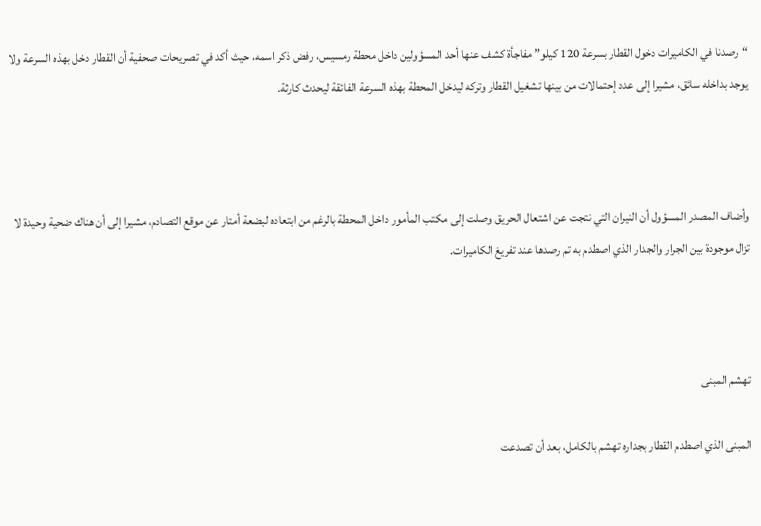“رصدنا في الكاميرات دخول القطار بسرعة 120 كيلو” مفاجأة كشف عنها أحد المسؤولين داخل محطة رمسيس، رفض ذكر اسمه، حيث أكد في تصريحات صحفية أن القطار دخل بهذه السرعة ولا يوجد بداخله سائق، مشيرا إلى عدد إحتمالات من بينها تشغيل القطار وتركه ليدخل المحطة بهذه السرعة الفائقة ليحدث كارثة.



وأضاف المصدر المسؤول أن النيران التي نتجت عن اشتعال الحريق وصلت إلى مكتب المأمور داخل المحطة بالرغم من ابتعاده لبضعة أمتار عن موقع التصادم، مشيرا إلى أن هناك ضحية وحيدة لا تزال موجودة بين الجرار والجدار الذي اصطدم به تم رصدها عند تفريغ الكاميرات.



تهشم المبنى

المبنى الذي اصطدم القطار بجداره تهشم بالكامل، بعد أن تصدعت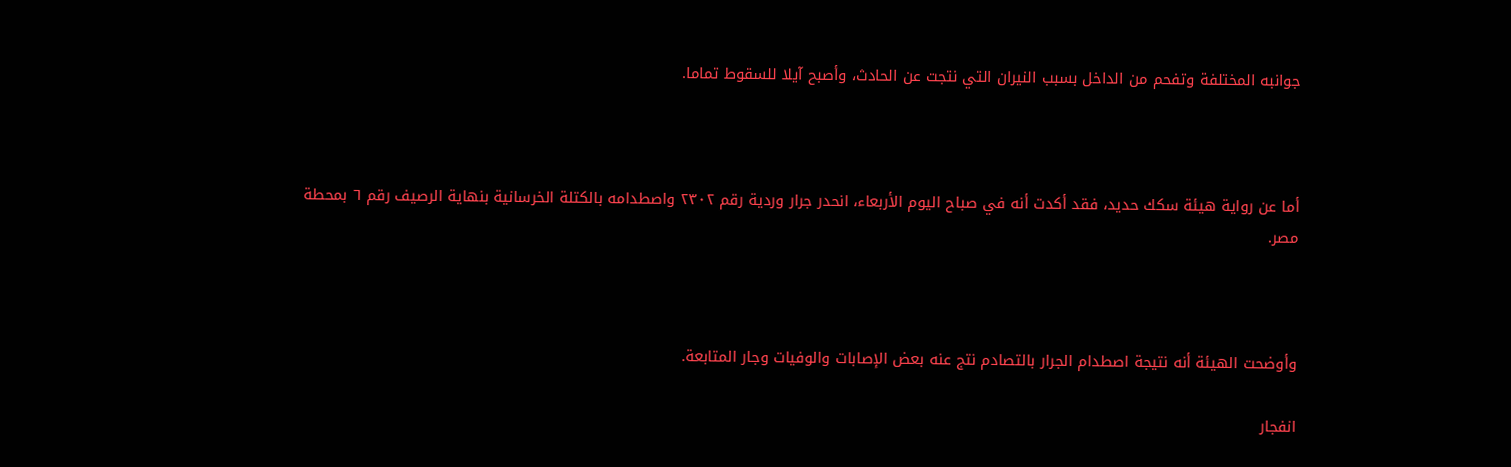جوانبه المختلفة وتفحم من الداخل بسبب النيران التي نتجت عن الحادث، وأصبح آيلا للسقوط تماما.



أما عن رواية هيئة سكك حديد، فقد أكدت أنه في صباح اليوم الأربعاء، انحدر جرار وردية رقم ٢٣٠٢ واصطدامه بالكتلة الخرسانية بنهاية الرصيف رقم ٦ بمحطة مصر.



وأوضحت الهيئة أنه نتيجة اصطدام الجرار بالتصادم نتج عنه بعض الإصابات والوفيات وجار المتابعة.

انفجار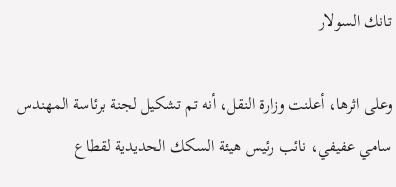تانك السولار

وعلى اثرها، أعلنت وزارة النقل، أنه تم تشكيل لجنة برئاسة المهندس سامي عفيفي، نائب رئيس هيئة السكك الحديدية لقطاع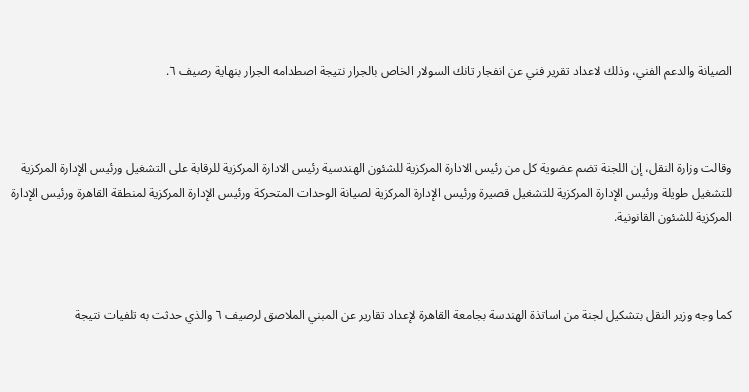الصيانة والدعم الفني، وذلك لاعداد تقرير فني عن انفجار تانك السولار الخاص بالجرار نتيجة اصطدامه الجرار بنهاية رصيف ٦.



وقالت وزارة النقل، إن اللجنة تضم عضوية كل من رئيس الادارة المركزية للشئون الهندسية رئيس الادارة المركزية للرقابة على التشغيل ورئيس الإدارة المركزية للتشغيل طويلة ورئيس الإدارة المركزية للتشغيل قصيرة ورئيس الإدارة المركزية لصيانة الوحدات المتحركة ورئيس الإدارة المركزية لمنطقة القاهرة ورئيس الإدارة المركزية للشئون القانونية.



كما وجه وزير النقل بتشكيل لجنة من اساتذة الهندسة بجامعة القاهرة لإعداد تقارير عن المبني الملاصق لرصيف ٦ والذي حدثت به تلفيات نتيجة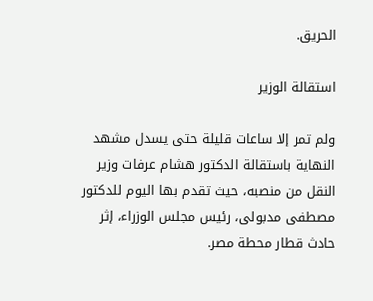الحريق.

استقالة الوزير

ولم تمر إلا ساعات قليلة حتى يسدل مشهد النهاية باستقالة الدكتور هشام عرفات وزير النقل من منصبه، حيث تقدم بها اليوم للدكتور مصطفى مدبولى، رئيس مجلس الوزراء، إثر حادث قطار محطة مصر.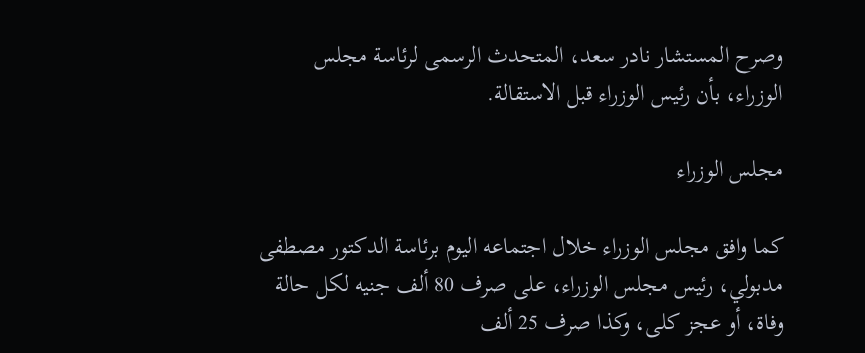وصرح المستشار نادر سعد، المتحدث الرسمى لرئاسة مجلس الوزراء، بأن رئيس الوزراء قبل الاستقالة.

مجلس الوزراء

كما وافق مجلس الوزراء خلال اجتماعه اليوم برئاسة الدكتور مصطفى مدبولي، رئيس مجلس الوزراء، على صرف 80 ألف جنيه لكل حالة وفاة، أو عجز كلى، وكذا صرف 25 ألف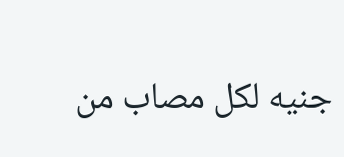جنيه لكل مصاب من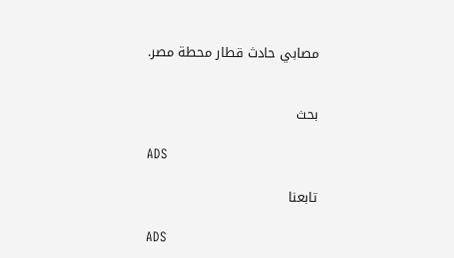مصابي حادث قطار محطة مصر.


بحث

ADS

تابعنا

ADS